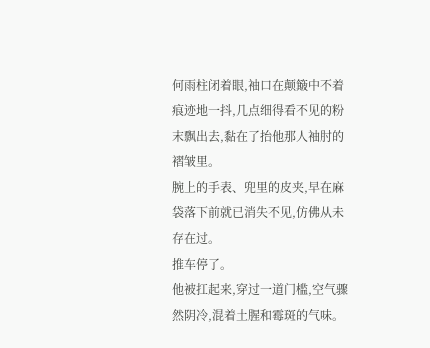何雨柱闭着眼,袖口在颠簸中不着痕迹地一抖,几点细得看不见的粉末飘出去,黏在了抬他那人袖肘的褶皱里。
腕上的手表、兜里的皮夹,早在麻袋落下前就已消失不见,仿佛从未存在过。
推车停了。
他被扛起来,穿过一道门槛,空气骤然阴冷,混着土腥和霉斑的气味。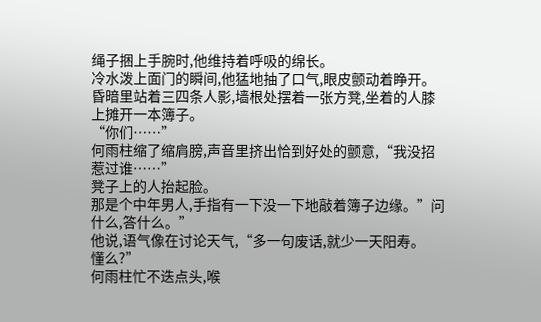绳子捆上手腕时,他维持着呼吸的绵长。
冷水泼上面门的瞬间,他猛地抽了口气,眼皮颤动着睁开。
昏暗里站着三四条人影,墙根处摆着一张方凳,坐着的人膝上摊开一本簿子。
“你们……”
何雨柱缩了缩肩膀,声音里挤出恰到好处的颤意,“我没招惹过谁……”
凳子上的人抬起脸。
那是个中年男人,手指有一下没一下地敲着簿子边缘。”问什么,答什么。”
他说,语气像在讨论天气,“多一句废话,就少一天阳寿。
懂么?”
何雨柱忙不迭点头,喉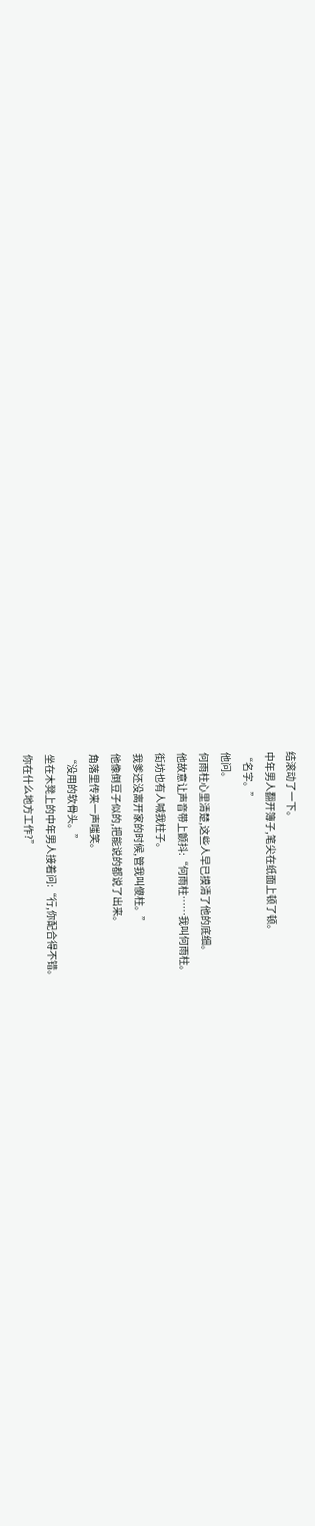结滚动了一下。
中年男人翻开簿子,笔尖在纸面上顿了顿。
“名字。”
他问。
何雨柱心里清楚,这些人早已摸清了他的底细。
他故意让声音带上颤抖:“何雨柱……我叫何雨柱。
街坊也有人喊我柱子。
我爹还没离开家的时候,管我叫傻柱。”
他像倒豆子似的,把能说的都说了出来。
角落里传来一声嗤笑。
“没用的软骨头。”
坐在木凳上的中年男人接着问:“行,你配合得不错。
你在什么地方工作?”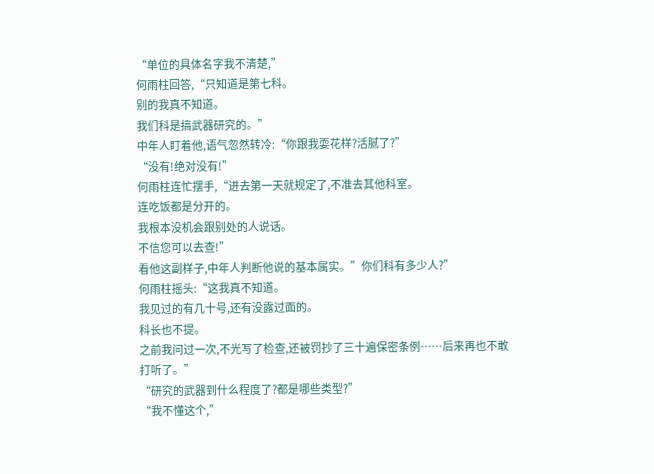“单位的具体名字我不清楚,”
何雨柱回答,“只知道是第七科。
别的我真不知道。
我们科是搞武器研究的。”
中年人盯着他,语气忽然转冷:“你跟我耍花样?活腻了?”
“没有!绝对没有!”
何雨柱连忙摆手,“进去第一天就规定了,不准去其他科室。
连吃饭都是分开的。
我根本没机会跟别处的人说话。
不信您可以去查!”
看他这副样子,中年人判断他说的基本属实。”你们科有多少人?”
何雨柱摇头:“这我真不知道。
我见过的有几十号,还有没露过面的。
科长也不提。
之前我问过一次,不光写了检查,还被罚抄了三十遍保密条例……后来再也不敢打听了。”
“研究的武器到什么程度了?都是哪些类型?”
“我不懂这个,”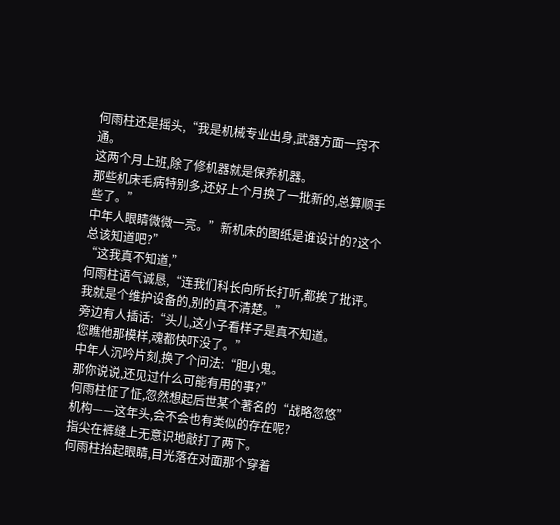何雨柱还是摇头,“我是机械专业出身,武器方面一窍不通。
这两个月上班,除了修机器就是保养机器。
那些机床毛病特别多,还好上个月换了一批新的,总算顺手些了。”
中年人眼睛微微一亮。”新机床的图纸是谁设计的?这个总该知道吧?”
“这我真不知道,”
何雨柱语气诚恳,“连我们科长向所长打听,都挨了批评。
我就是个维护设备的,别的真不清楚。”
旁边有人插话:“头儿,这小子看样子是真不知道。
您瞧他那模样,魂都快吓没了。”
中年人沉吟片刻,换了个问法:“胆小鬼。
那你说说,还见过什么可能有用的事?”
何雨柱怔了怔,忽然想起后世某个著名的“战略忽悠”
机构——这年头,会不会也有类似的存在呢?
指尖在裤缝上无意识地敲打了两下。
何雨柱抬起眼睛,目光落在对面那个穿着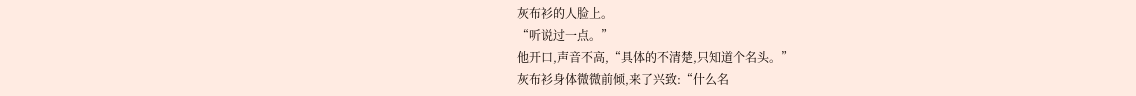灰布衫的人脸上。
“听说过一点。”
他开口,声音不高,“具体的不清楚,只知道个名头。”
灰布衫身体微微前倾,来了兴致:“什么名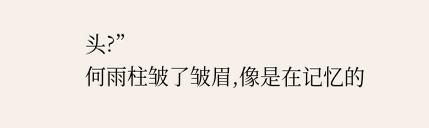头?”
何雨柱皱了皱眉,像是在记忆的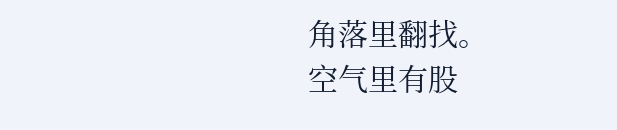角落里翻找。
空气里有股